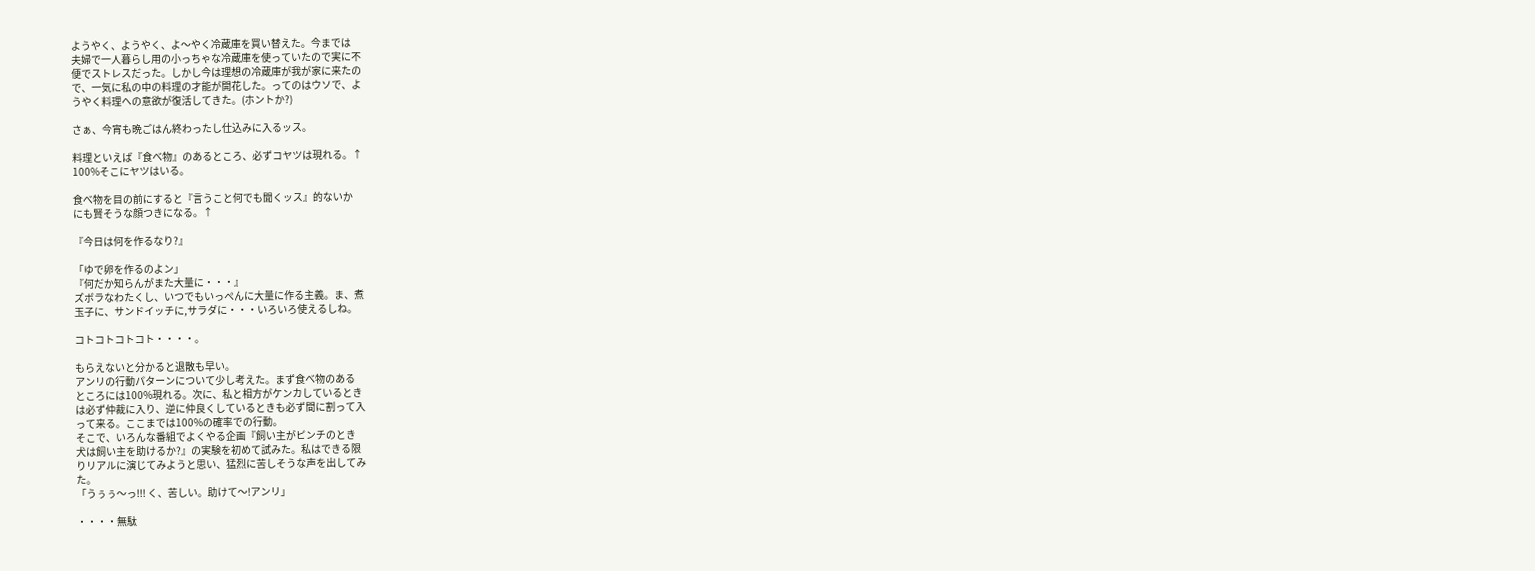ようやく、ようやく、よ〜やく冷蔵庫を買い替えた。今までは
夫婦で一人暮らし用の小っちゃな冷蔵庫を使っていたので実に不
便でストレスだった。しかし今は理想の冷蔵庫が我が家に来たの
で、一気に私の中の料理の才能が開花した。ってのはウソで、よ
うやく料理への意欲が復活してきた。(ホントか?)

さぁ、今宵も晩ごはん終わったし仕込みに入るッス。

料理といえば『食べ物』のあるところ、必ずコヤツは現れる。↑
100%そこにヤツはいる。

食べ物を目の前にすると『言うこと何でも聞くッス』的ないか
にも賢そうな顔つきになる。↑

『今日は何を作るなり?』

「ゆで卵を作るのよン」
『何だか知らんがまた大量に・・・』
ズボラなわたくし、いつでもいっぺんに大量に作る主義。ま、煮
玉子に、サンドイッチに,サラダに・・・いろいろ使えるしね。

コトコトコトコト・・・・。

もらえないと分かると退散も早い。
アンリの行動パターンについて少し考えた。まず食べ物のある
ところには100%現れる。次に、私と相方がケンカしているとき
は必ず仲裁に入り、逆に仲良くしているときも必ず間に割って入
って来る。ここまでは100%の確率での行動。
そこで、いろんな番組でよくやる企画『飼い主がピンチのとき
犬は飼い主を助けるか?』の実験を初めて試みた。私はできる限
りリアルに演じてみようと思い、猛烈に苦しそうな声を出してみ
た。
「うぅぅ〜っ!!! く、苦しい。助けて〜!アンリ」

・・・・無駄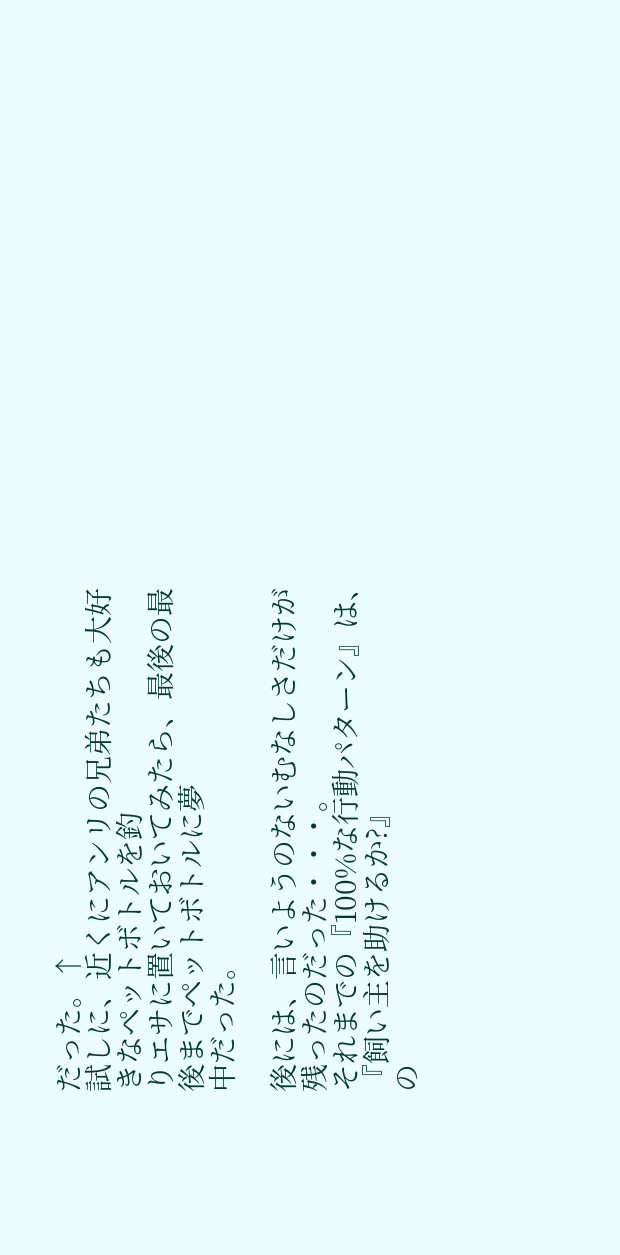だった。↑
試しに、近くにアンリの兄弟たちも大好きなペットボトルを釣
りエサに置いておいてみたら、最後の最後までペットボトルに夢
中だった。

後には、言いようのないむなしさだけが残ったのだった・・・。
それまでの『100%な行動パターン』は、『飼い主を助けるか?』
の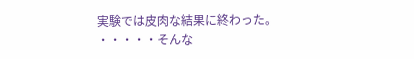実験では皮肉な結果に終わった。
・・・・・そんな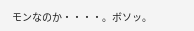モンなのか・・・・。ボソッ。